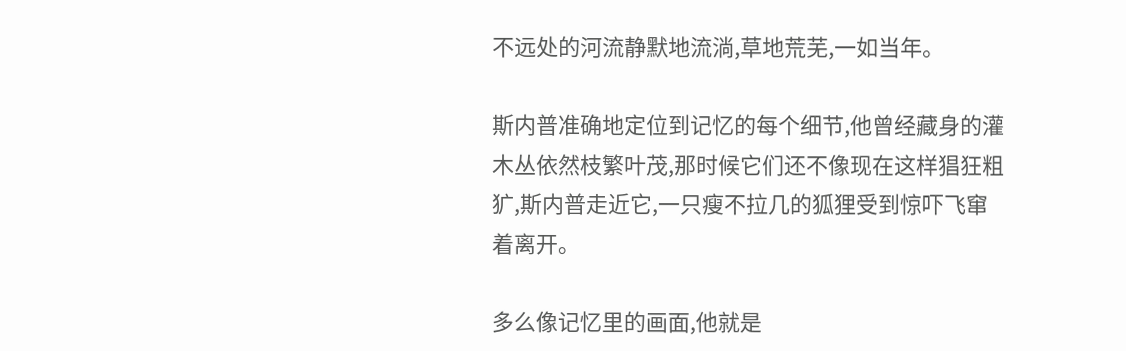不远处的河流静默地流淌,草地荒芜,一如当年。

斯内普准确地定位到记忆的每个细节,他曾经藏身的灌木丛依然枝繁叶茂,那时候它们还不像现在这样猖狂粗犷,斯内普走近它,一只瘦不拉几的狐狸受到惊吓飞窜着离开。

多么像记忆里的画面,他就是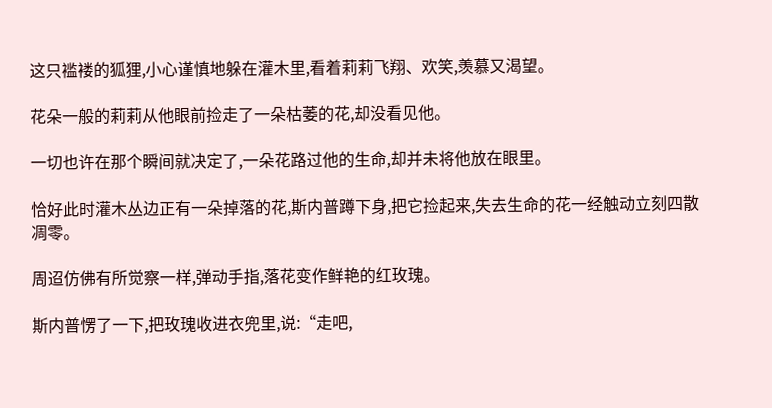这只褴褛的狐狸,小心谨慎地躲在灌木里,看着莉莉飞翔、欢笑,羡慕又渴望。

花朵一般的莉莉从他眼前捡走了一朵枯萎的花,却没看见他。

一切也许在那个瞬间就决定了,一朵花路过他的生命,却并未将他放在眼里。

恰好此时灌木丛边正有一朵掉落的花,斯内普蹲下身,把它捡起来,失去生命的花一经触动立刻四散凋零。

周迢仿佛有所觉察一样,弹动手指,落花变作鲜艳的红玫瑰。

斯内普愣了一下,把玫瑰收进衣兜里,说:“走吧,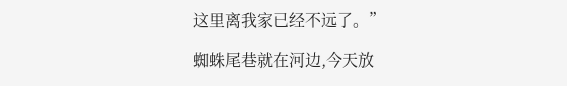这里离我家已经不远了。”

蜘蛛尾巷就在河边,今天放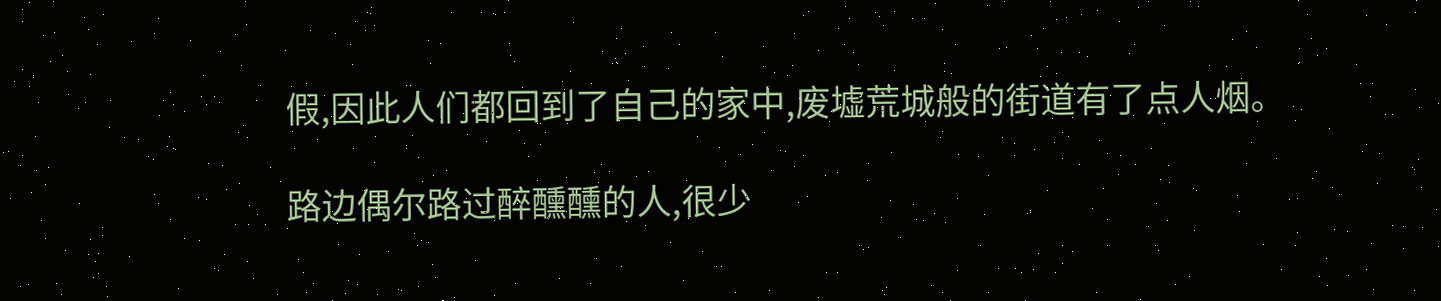假,因此人们都回到了自己的家中,废墟荒城般的街道有了点人烟。

路边偶尔路过醉醺醺的人,很少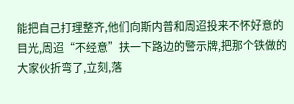能把自己打理整齐,他们向斯内普和周迢投来不怀好意的目光,周迢“不经意”扶一下路边的警示牌,把那个铁做的大家伙折弯了,立刻,落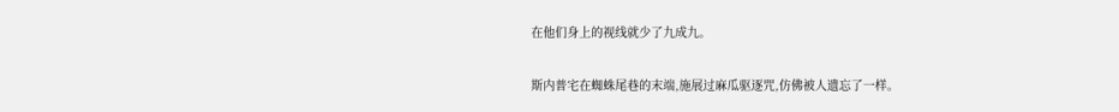在他们身上的视线就少了九成九。

斯内普宅在蜘蛛尾巷的末端,施展过麻瓜驱逐咒,仿佛被人遗忘了一样。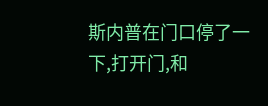斯内普在门口停了一下,打开门,和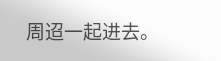周迢一起进去。